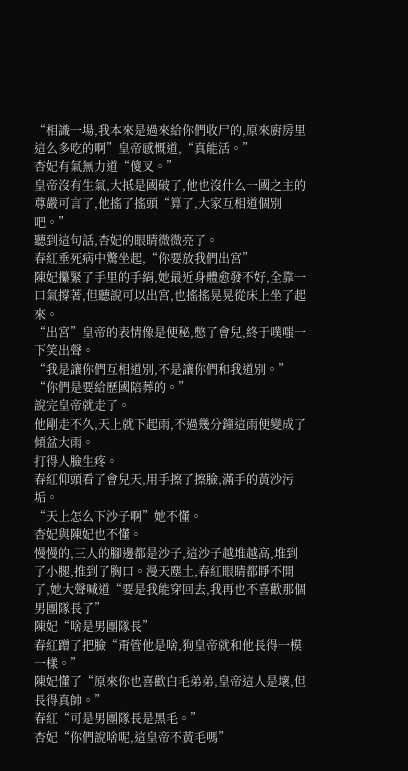“相識一場,我本來是過來給你們收尸的,原來廚房里這么多吃的啊”皇帝感慨道,“真能活。”
杏妃有氣無力道“傻叉。”
皇帝沒有生氣,大抵是國破了,他也沒什么一國之主的尊嚴可言了,他搖了搖頭“算了,大家互相道個別吧。”
聽到這句話,杏妃的眼睛微微亮了。
春紅垂死病中驚坐起,“你要放我們出宮”
陳妃攥緊了手里的手絹,她最近身體愈發不好,全靠一口氣撐著,但聽說可以出宮,也搖搖晃晃從床上坐了起來。
“出宮”皇帝的表情像是便秘,憋了會兒,終于噗嗤一下笑出聲。
“我是讓你們互相道別,不是讓你們和我道別。”
“你們是要給歷國陪葬的。”
說完皇帝就走了。
他剛走不久,天上就下起雨,不過幾分鐘這雨便變成了傾盆大雨。
打得人臉生疼。
春紅仰頭看了會兒天,用手擦了擦臉,滿手的黃沙污垢。
“天上怎么下沙子啊”她不懂。
杏妃與陳妃也不懂。
慢慢的,三人的腳邊都是沙子,這沙子越堆越高,堆到了小腿,推到了胸口。漫天塵土,春紅眼睛都睜不開了,她大聲喊道“要是我能穿回去,我再也不喜歡那個男團隊長了”
陳妃“啥是男團隊長”
春紅蹭了把臉“甭管他是啥,狗皇帝就和他長得一模一樣。”
陳妃懂了“原來你也喜歡白毛弟弟,皇帝這人是壞,但長得真帥。”
春紅“可是男團隊長是黑毛。”
杏妃“你們說啥呢,這皇帝不黃毛嗎”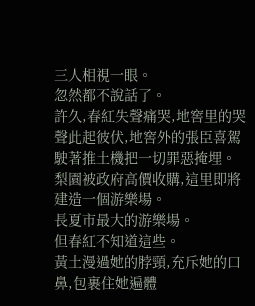三人相視一眼。
忽然都不說話了。
許久,春紅失聲痛哭,地窖里的哭聲此起彼伏,地窖外的張臣喜駕駛著推土機把一切罪惡掩埋。
梨園被政府高價收購,這里即將建造一個游樂場。
長夏市最大的游樂場。
但春紅不知道這些。
黃土漫過她的脖頸,充斥她的口鼻,包裹住她遍體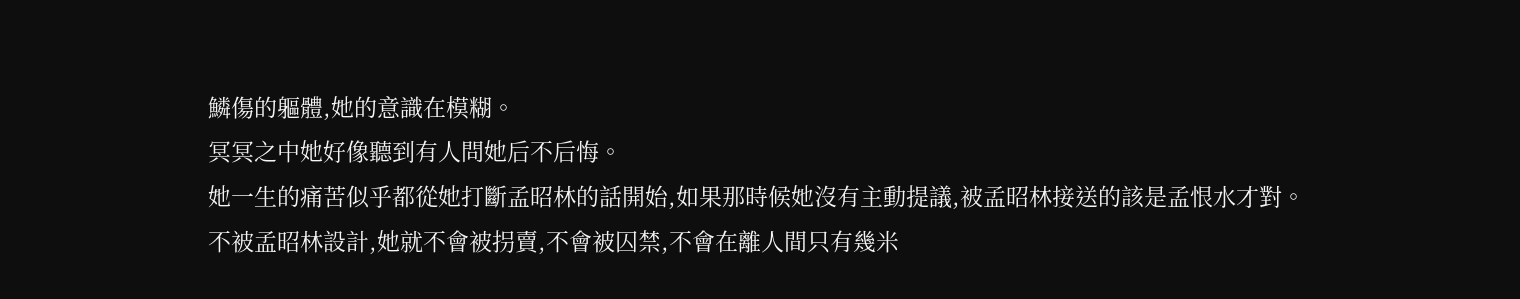鱗傷的軀體,她的意識在模糊。
冥冥之中她好像聽到有人問她后不后悔。
她一生的痛苦似乎都從她打斷孟昭林的話開始,如果那時候她沒有主動提議,被孟昭林接送的該是孟恨水才對。
不被孟昭林設計,她就不會被拐賣,不會被囚禁,不會在離人間只有幾米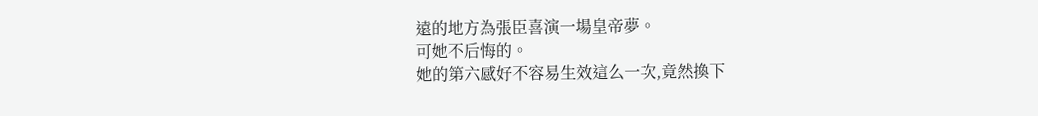遠的地方為張臣喜演一場皇帝夢。
可她不后悔的。
她的第六感好不容易生效這么一次,竟然換下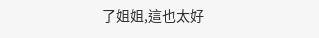了姐姐,這也太好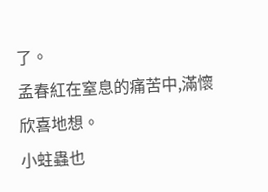了。
孟春紅在窒息的痛苦中,滿懷欣喜地想。
小蛀蟲也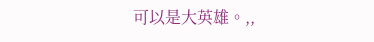可以是大英雄。,,